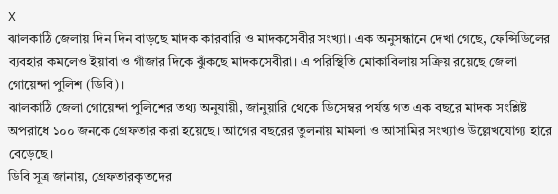X
ঝালকাঠি জেলায় দিন দিন বাড়ছে মাদক কারবারি ও মাদকসেবীর সংখ্যা। এক অনুসন্ধানে দেখা গেছে, ফেন্সিডিলের ব্যবহার কমলেও ইয়াবা ও গাঁজার দিকে ঝুঁকছে মাদকসেবীরা। এ পরিস্থিতি মোকাবিলায় সক্রিয় রয়েছে জেলা গোয়েন্দা পুলিশ (ডিবি)।
ঝালকাঠি জেলা গোয়েন্দা পুলিশের তথ্য অনুযায়ী, জানুয়ারি থেকে ডিসেম্বর পর্যন্ত গত এক বছরে মাদক সংশ্লিষ্ট অপরাধে ১০০ জনকে গ্রেফতার করা হয়েছে। আগের বছরের তুলনায় মামলা ও আসামির সংখ্যাও উল্লেখযোগ্য হারে বেড়েছে।
ডিবি সূত্র জানায়, গ্রেফতারকৃতদের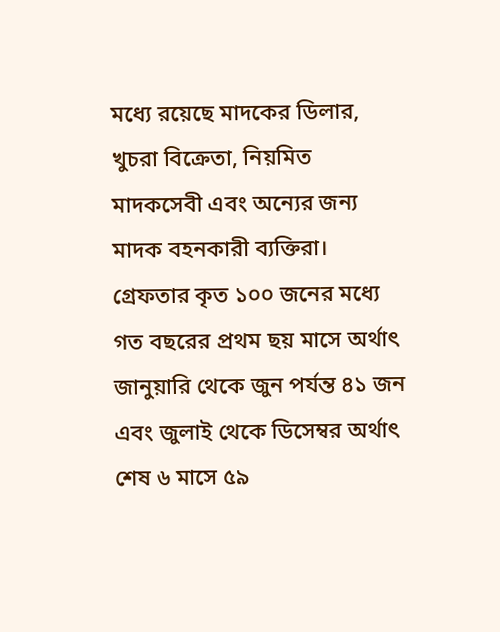মধ্যে রয়েছে মাদকের ডিলার, খুচরা বিক্রেতা, নিয়মিত মাদকসেবী এবং অন্যের জন্য মাদক বহনকারী ব্যক্তিরা।
গ্রেফতার কৃত ১০০ জনের মধ্যে গত বছরের প্রথম ছয় মাসে অর্থাৎ জানুয়ারি থেকে জুন পর্যন্ত ৪১ জন এবং জুলাই থেকে ডিসেম্বর অর্থাৎ শেষ ৬ মাসে ৫৯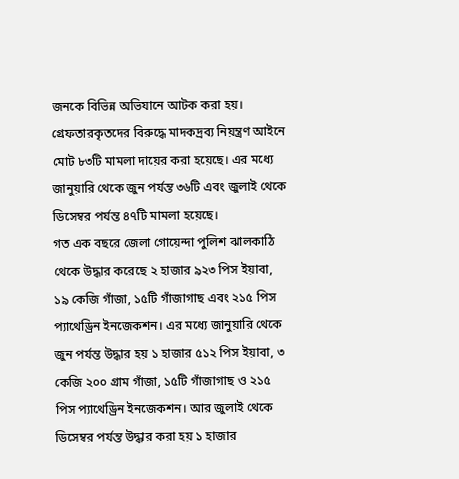জনকে বিভিন্ন অভিযানে আটক করা হয়।
গ্রেফতারকৃতদের বিরুদ্ধে মাদকদ্রব্য নিয়ন্ত্রণ আইনে মোট ৮৩টি মামলা দায়ের করা হয়েছে। এর মধ্যে জানুয়ারি থেকে জুন পর্যন্ত ৩৬টি এবং জুলাই থেকে ডিসেম্বর পর্যন্ত ৪৭টি মামলা হয়েছে।
গত এক বছরে জেলা গোয়েন্দা পুলিশ ঝালকাঠি থেকে উদ্ধার করেছে ২ হাজার ৯২৩ পিস ইয়াবা, ১৯ কেজি গাঁজা, ১৫টি গাঁজাগাছ এবং ২১৫ পিস প্যাথেড্রিন ইনজেকশন। এর মধ্যে জানুয়ারি থেকে জুন পর্যন্ত উদ্ধার হয় ১ হাজার ৫১২ পিস ইয়াবা, ৩ কেজি ২০০ গ্রাম গাঁজা, ১৫টি গাঁজাগাছ ও ২১৫ পিস প্যাথেড্রিন ইনজেকশন। আর জুলাই থেকে ডিসেম্বর পর্যন্ত উদ্ধার করা হয় ১ হাজার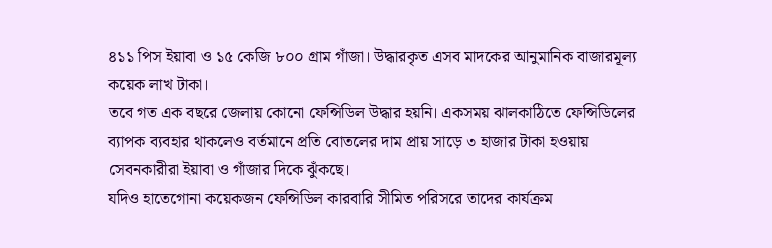৪১১ পিস ইয়াবা ও ১৫ কেজি ৮০০ গ্রাম গাঁজা। উদ্ধারকৃত এসব মাদকের আনুমানিক বাজারমূল্য কয়েক লাখ টাকা।
তবে গত এক বছরে জেলায় কোনো ফেন্সিডিল উদ্ধার হয়নি। একসময় ঝালকাঠিতে ফেন্সিডিলের ব্যাপক ব্যবহার থাকলেও বর্তমানে প্রতি বোতলের দাম প্রায় সাড়ে ৩ হাজার টাকা হওয়ায় সেবনকারীরা ইয়াবা ও গাঁজার দিকে ঝুঁকছে।
যদিও হাতেগোনা কয়েকজন ফেন্সিডিল কারবারি সীমিত পরিসরে তাদের কার্যক্রম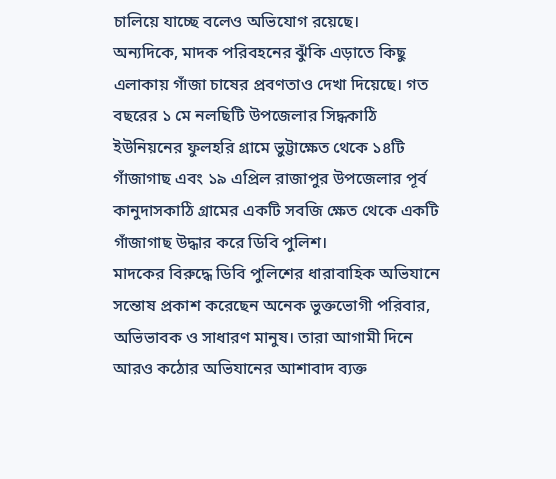চালিয়ে যাচ্ছে বলেও অভিযোগ রয়েছে।
অন্যদিকে, মাদক পরিবহনের ঝুঁকি এড়াতে কিছু এলাকায় গাঁজা চাষের প্রবণতাও দেখা দিয়েছে। গত বছরের ১ মে নলছিটি উপজেলার সিদ্ধকাঠি ইউনিয়নের ফুলহরি গ্রামে ভুট্টাক্ষেত থেকে ১৪টি গাঁজাগাছ এবং ১৯ এপ্রিল রাজাপুর উপজেলার পূর্ব কানুদাসকাঠি গ্রামের একটি সবজি ক্ষেত থেকে একটি গাঁজাগাছ উদ্ধার করে ডিবি পুলিশ।
মাদকের বিরুদ্ধে ডিবি পুলিশের ধারাবাহিক অভিযানে সন্তোষ প্রকাশ করেছেন অনেক ভুক্তভোগী পরিবার, অভিভাবক ও সাধারণ মানুষ। তারা আগামী দিনে আরও কঠোর অভিযানের আশাবাদ ব্যক্ত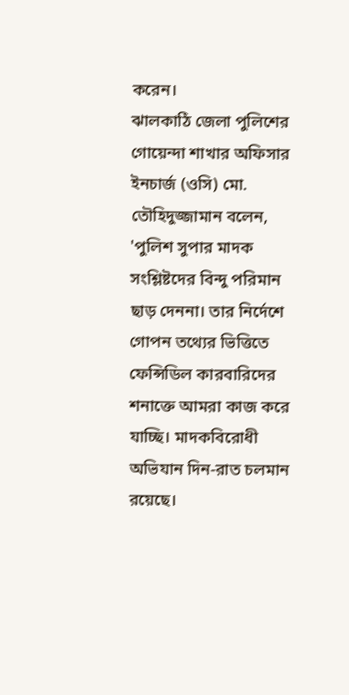করেন।
ঝালকাঠি জেলা পুলিশের গোয়েন্দা শাখার অফিসার ইনচার্জ (ওসি) মো. তৌহিদুজ্জামান বলেন, 'পুলিশ সুপার মাদক সংশ্লিষ্টদের বিন্দু পরিমান ছাড় দেননা। তার নির্দেশে গোপন তথ্যের ভিত্তিতে ফেন্সিডিল কারবারিদের শনাক্তে আমরা কাজ করে যাচ্ছি। মাদকবিরোধী অভিযান দিন-রাত চলমান রয়েছে।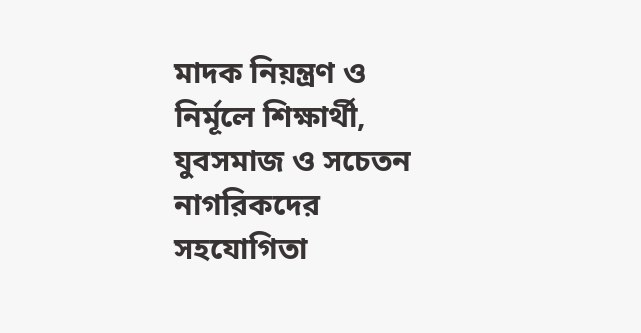মাদক নিয়ন্ত্রণ ও নির্মূলে শিক্ষার্থী, যুবসমাজ ও সচেতন নাগরিকদের সহযোগিতা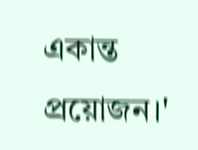একান্ত প্রয়োজন।'